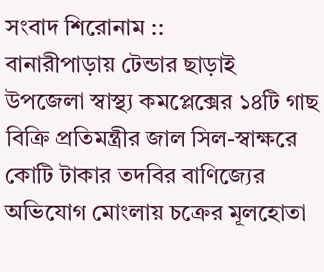সংবাদ শিরোনাম ::
বানারীপাড়ায় টেন্ডার ছাড়াই উপজেলা স্বাস্থ্য কমপ্লেক্সের ১৪টি গাছ বিক্রি প্রতিমন্ত্রীর জাল সিল-স্বাক্ষরে কোটি টাকার তদবির বাণিজ্যের অভিযোগ মোংলায় চক্রের মূলহোতা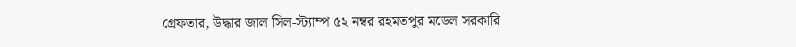গ্রেফতার, উদ্ধার জাল সিল-স্ট্যাম্প ৫২ নম্বর রহমতপুর মডেল সরকারি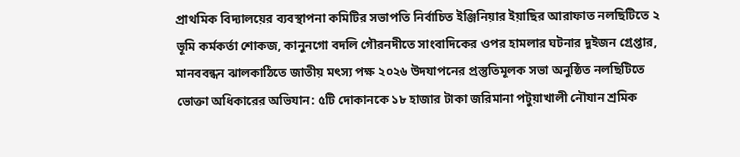প্রাথমিক বিদ্যালয়ের ব্যবস্থাপনা কমিটির সভাপতি নির্বাচিত ইঞ্জিনিয়ার ইয়াছির আরাফাত নলছিটিতে ২ ভূমি কর্মকর্তা শোকজ, কানুনগো বদলি গৌরনদীতে সাংবাদিকের ওপর হামলার ঘটনার দুইজন গ্রেপ্তার, মানববন্ধন ঝালকাঠিতে জাতীয় মৎস্য পক্ষ ২০২৬ উদযাপনের প্রস্তুতিমূলক সভা অনুষ্ঠিত নলছিটিতে ভোক্তা অধিকারের অভিযান: ৫টি দোকানকে ১৮ হাজার টাকা জরিমানা পটুয়াখালী নৌযান শ্রমিক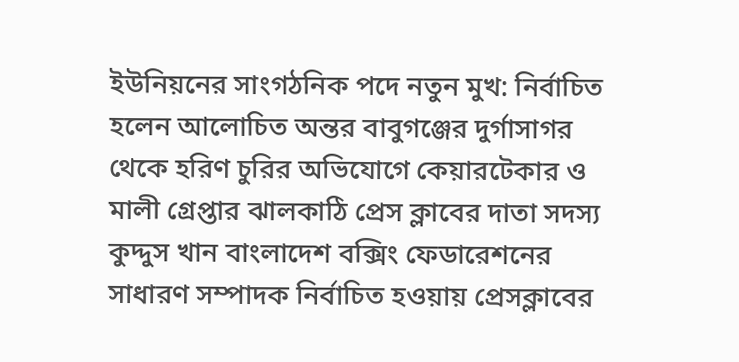ইউনিয়নের সাংগঠনিক পদে নতুন মুখ: নির্বাচিত হলেন আলোচিত অন্তর বাবুগঞ্জের দুর্গাসাগর থেকে হরিণ চুরির অভিযোগে কেয়ারটেকার ও মালী গ্রেপ্তার ঝালকাঠি প্রেস ক্লাবের দাতা সদস্য কুদ্দুস খান বাংলাদেশ বক্সিং ফেডারেশনের সাধারণ সম্পাদক নির্বাচিত হওয়ায় প্রেসক্লাবের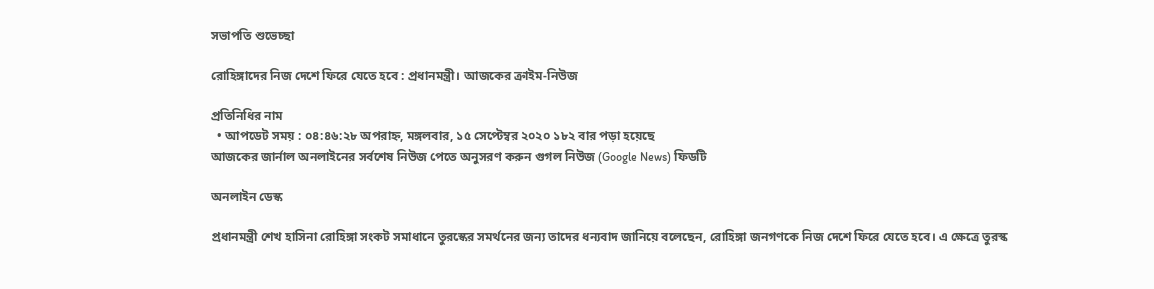সভাপতি শুভেচ্ছা

রোহিঙ্গাদের নিজ দেশে ফিরে যেতে হবে : প্রধানমন্ত্রী। আজকের ক্রাইম-নিউজ

প্রতিনিধির নাম
  • আপডেট সময় : ০৪:৪৬:২৮ অপরাহ্ন, মঙ্গলবার, ১৫ সেপ্টেম্বর ২০২০ ১৮২ বার পড়া হয়েছে
আজকের জার্নাল অনলাইনের সর্বশেষ নিউজ পেতে অনুসরণ করুন গুগল নিউজ (Google News) ফিডটি

অনলাইন ডেস্ক

প্রধানমন্ত্রী শেখ হাসিনা রোহিঙ্গা সংকট সমাধানে তুরস্কের সমর্থনের জন্য তাদের ধন্যবাদ জানিয়ে বলেছেন, রোহিঙ্গা জনগণকে নিজ দেশে ফিরে যেতে হবে। এ ক্ষেত্রে তুরস্ক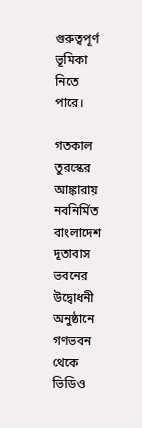গুরুত্বপূর্ণ ভূমিকা নিতে পারে।

গতকাল তুরস্কের আঙ্কারায় নবনির্মিত বাংলাদেশ দূতাবাস ভবনের উদ্বোধনী অনুষ্ঠানে গণভবন থেকে ভিডিও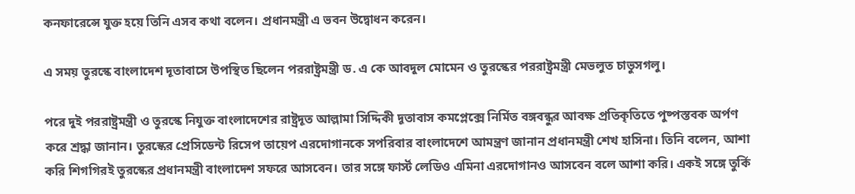কনফারেন্সে যুক্ত হয়ে তিনি এসব কথা বলেন। প্রধানমন্ত্রী এ ভবন উদ্বোধন করেন।

এ সময় তুরস্কে বাংলাদেশ দূতাবাসে উপস্থিত ছিলেন পররাষ্ট্রমন্ত্রী ড. এ কে আবদুল মোমেন ও তুরস্কের পররাষ্ট্রমন্ত্রী মেভলুত চাভুসগলু।

পরে দুই পররাষ্ট্রমন্ত্রী ও তুরস্কে নিযুক্ত বাংলাদেশের রাষ্ট্রদূত আল্লামা সিদ্দিকী দূতাবাস কমপ্লেক্সে নির্মিত বঙ্গবন্ধুর আবক্ষ প্রতিকৃতিতে পুষ্পস্তবক অর্পণ করে শ্রদ্ধা জানান। তুরস্কের প্রেসিডেন্ট রিসেপ তায়েপ এরদোগানকে সপরিবার বাংলাদেশে আমন্ত্রণ জানান প্রধানমন্ত্রী শেখ হাসিনা। তিনি বলেন, আশা করি শিগগিরই তুরস্কের প্রধানমন্ত্রী বাংলাদেশ সফরে আসবেন। তার সঙ্গে ফার্স্ট লেডিও এমিনা এরদোগানও আসবেন বলে আশা করি। একই সঙ্গে তুর্কি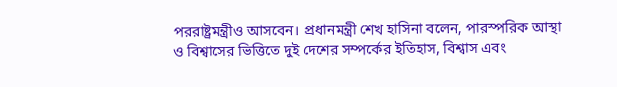পররাষ্ট্রমন্ত্রীও আসবেন। প্রধানমন্ত্রী শেখ হাসিনা বলেন, পারস্পরিক আস্থা ও বিশ্বাসের ভিত্তিতে দুই দেশের সম্পর্কের ইতিহাস, বিশ্বাস এবং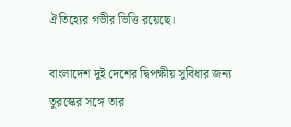ঐতিহ্যের গভীর ভিত্তি রয়েছে।

বাংলাদেশ দুই দেশের দ্বিপক্ষীয় সুবিধার জন্য তুরস্কের সঙ্গে তার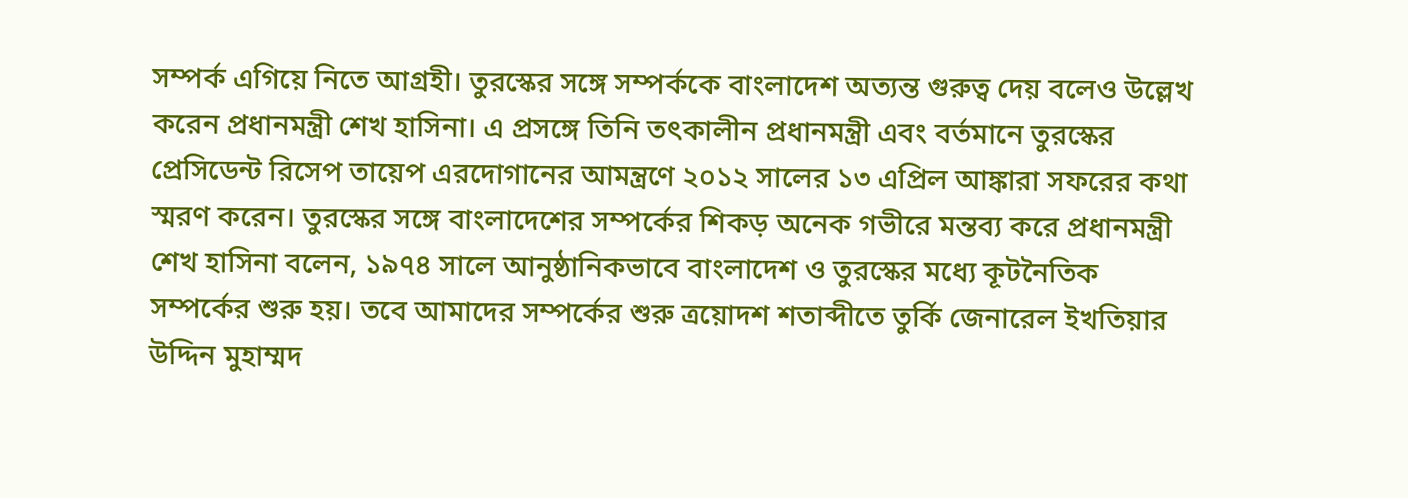সম্পর্ক এগিয়ে নিতে আগ্রহী। তুরস্কের সঙ্গে সম্পর্ককে বাংলাদেশ অত্যন্ত গুরুত্ব দেয় বলেও উল্লেখ করেন প্রধানমন্ত্রী শেখ হাসিনা। এ প্রসঙ্গে তিনি তৎকালীন প্রধানমন্ত্রী এবং বর্তমানে তুরস্কের প্রেসিডেন্ট রিসেপ তায়েপ এরদোগানের আমন্ত্রণে ২০১২ সালের ১৩ এপ্রিল আঙ্কারা সফরের কথা স্মরণ করেন। তুরস্কের সঙ্গে বাংলাদেশের সম্পর্কের শিকড় অনেক গভীরে মন্তব্য করে প্রধানমন্ত্রী শেখ হাসিনা বলেন, ১৯৭৪ সালে আনুষ্ঠানিকভাবে বাংলাদেশ ও তুরস্কের মধ্যে কূটনৈতিক সম্পর্কের শুরু হয়। তবে আমাদের সম্পর্কের শুরু ত্রয়োদশ শতাব্দীতে তুর্কি জেনারেল ইখতিয়ার উদ্দিন মুহাম্মদ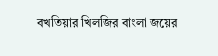বখতিয়ার খিলজির বাংলা জয়ের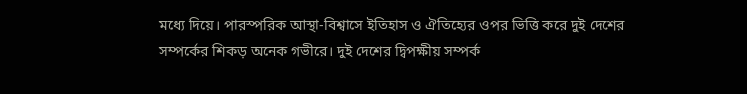মধ্যে দিয়ে। পারস্পরিক আস্থা-বিশ্বাসে ইতিহাস ও ঐতিহ্যের ওপর ভিত্তি করে দুই দেশের সম্পর্কের শিকড় অনেক গভীরে। দুই দেশের দ্বিপক্ষীয় সম্পর্ক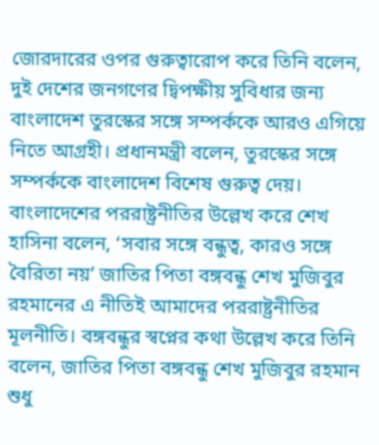জোরদারের ওপর গুরুত্বারোপ করে তিনি বলেন, দুই দেশের জনগণের দ্বিপক্ষীয় সুবিধার জন্য বাংলাদেশ তুরস্কের সঙ্গে সম্পর্ককে আরও এগিয়ে নিতে আগ্রহী। প্রধানমন্ত্রী বলেন, তুরস্কের সঙ্গে সম্পর্ককে বাংলাদেশ বিশেষ গুরুত্ব দেয়। বাংলাদেশের পররাষ্ট্রনীতির উল্লেখ করে শেখ হাসিনা বলেন, ‘সবার সঙ্গে বন্ধুত্ব, কারও সঙ্গে বৈরিতা নয়’ জাতির পিতা বঙ্গবন্ধু শেখ মুজিবুর রহমানের এ নীতিই আমাদের পররাষ্ট্রনীতির মূলনীতি। বঙ্গবন্ধুর স্বপ্নের কথা উল্লেখ করে তিনি বলেন, জাতির পিতা বঙ্গবন্ধু শেখ মুজিবুর রহমান শুধু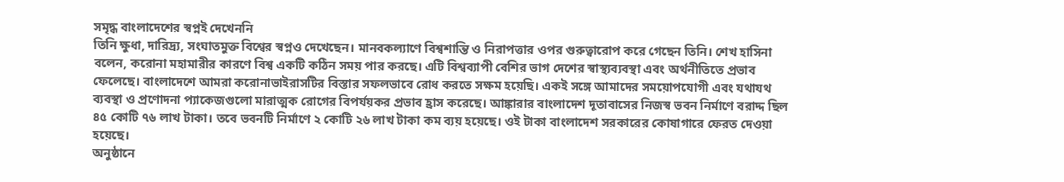সমৃদ্ধ বাংলাদেশের স্বপ্নই দেখেননি
তিনি ক্ষুধা, দারিদ্র্য, সংঘাতমুক্ত বিশ্বের স্বপ্নও দেখেছেন। মানবকল্যাণে বিশ্বশান্তি ও নিরাপত্তার ওপর গুরুত্বারোপ করে গেছেন তিনি। শেখ হাসিনা বলেন, করোনা মহামারীর কারণে বিশ্ব একটি কঠিন সময় পার করছে। এটি বিশ্বব্যাপী বেশির ভাগ দেশের স্বাস্থ্যব্যবস্থা এবং অর্থনীতিতে প্রভাব ফেলেছে। বাংলাদেশে আমরা করোনাভাইরাসটির বিস্তার সফলভাবে রোধ করতে সক্ষম হয়েছি। একই সঙ্গে আমাদের সময়োপযোগী এবং যথাযথ ব্যবস্থা ও প্রণোদনা প্যাকেজগুলো মারাত্মক রোগের বিপর্যয়কর প্রভাব হ্রাস করেছে। আঙ্কারার বাংলাদেশ দূতাবাসের নিজস্ব ভবন নির্মাণে বরাদ্দ ছিল ৪৫ কোটি ৭৬ লাখ টাকা। তবে ভবনটি নির্মাণে ২ কোটি ২৬ লাখ টাকা কম ব্যয় হয়েছে। ওই টাকা বাংলাদেশ সরকারের কোষাগারে ফেরত দেওয়া হয়েছে।
অনুষ্ঠানে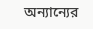অন্যান্যের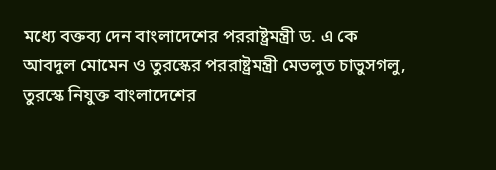মধ্যে বক্তব্য দেন বাংলাদেশের পররাষ্ট্রমন্ত্রী ড. এ কে আবদুল মোমেন ও তুরস্কের পররাষ্ট্রমন্ত্রী মেভলুত চাভুসগলু, তুরস্কে নিযুক্ত বাংলাদেশের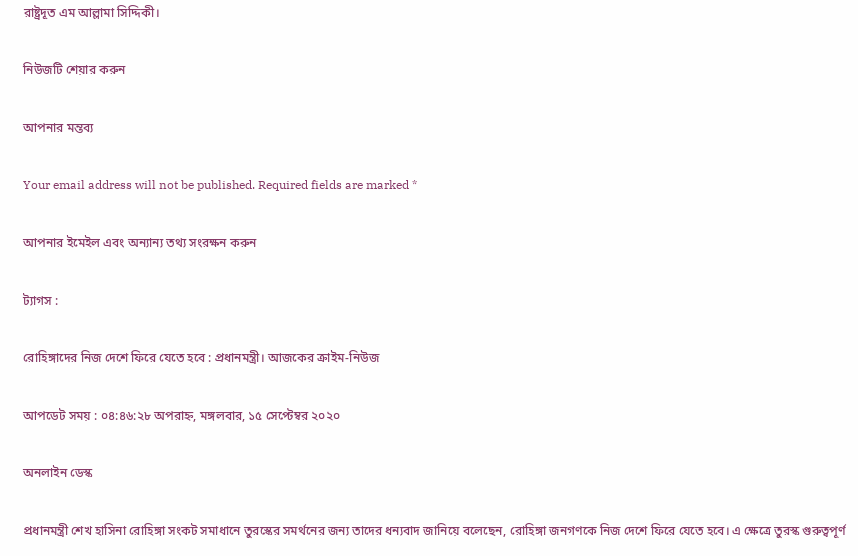রাষ্ট্রদূত এম আল্লামা সিদ্দিকী।

নিউজটি শেয়ার করুন

আপনার মন্তব্য

Your email address will not be published. Required fields are marked *

আপনার ইমেইল এবং অন্যান্য তথ্য সংরক্ষন করুন

ট্যাগস :

রোহিঙ্গাদের নিজ দেশে ফিরে যেতে হবে : প্রধানমন্ত্রী। আজকের ক্রাইম-নিউজ

আপডেট সময় : ০৪:৪৬:২৮ অপরাহ্ন, মঙ্গলবার, ১৫ সেপ্টেম্বর ২০২০

অনলাইন ডেস্ক

প্রধানমন্ত্রী শেখ হাসিনা রোহিঙ্গা সংকট সমাধানে তুরস্কের সমর্থনের জন্য তাদের ধন্যবাদ জানিয়ে বলেছেন, রোহিঙ্গা জনগণকে নিজ দেশে ফিরে যেতে হবে। এ ক্ষেত্রে তুরস্ক গুরুত্বপূর্ণ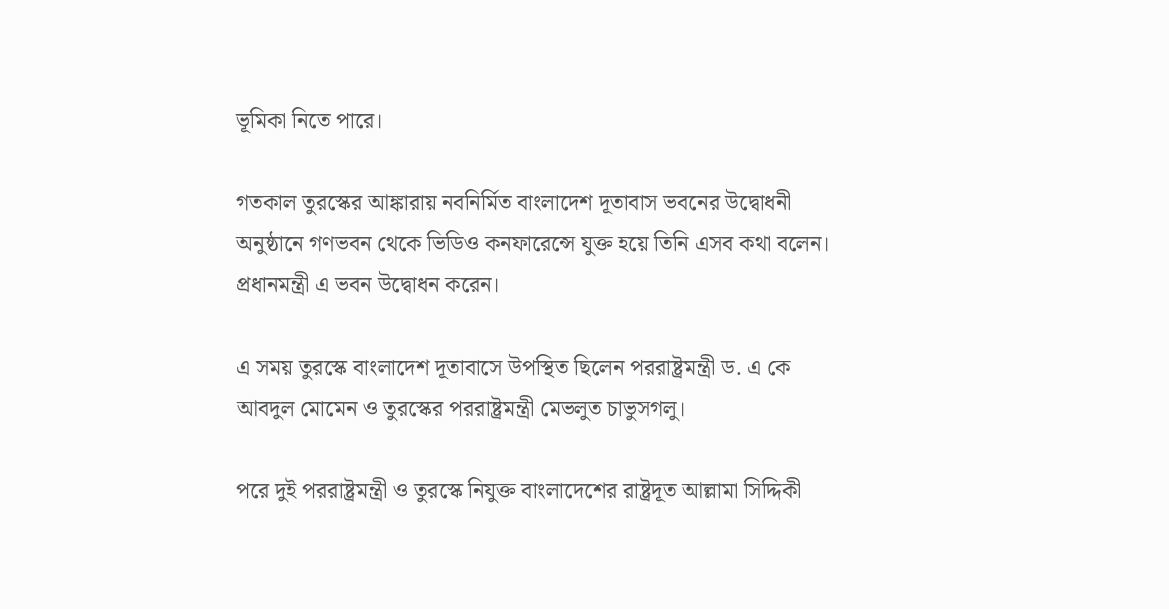ভূমিকা নিতে পারে।

গতকাল তুরস্কের আঙ্কারায় নবনির্মিত বাংলাদেশ দূতাবাস ভবনের উদ্বোধনী অনুষ্ঠানে গণভবন থেকে ভিডিও কনফারেন্সে যুক্ত হয়ে তিনি এসব কথা বলেন। প্রধানমন্ত্রী এ ভবন উদ্বোধন করেন।

এ সময় তুরস্কে বাংলাদেশ দূতাবাসে উপস্থিত ছিলেন পররাষ্ট্রমন্ত্রী ড. এ কে আবদুল মোমেন ও তুরস্কের পররাষ্ট্রমন্ত্রী মেভলুত চাভুসগলু।

পরে দুই পররাষ্ট্রমন্ত্রী ও তুরস্কে নিযুক্ত বাংলাদেশের রাষ্ট্রদূত আল্লামা সিদ্দিকী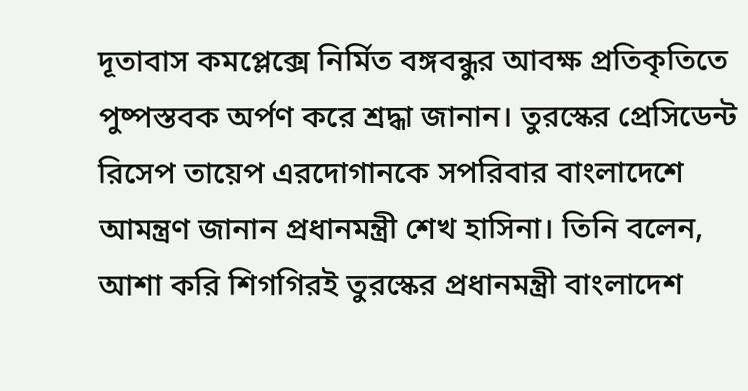দূতাবাস কমপ্লেক্সে নির্মিত বঙ্গবন্ধুর আবক্ষ প্রতিকৃতিতে পুষ্পস্তবক অর্পণ করে শ্রদ্ধা জানান। তুরস্কের প্রেসিডেন্ট রিসেপ তায়েপ এরদোগানকে সপরিবার বাংলাদেশে আমন্ত্রণ জানান প্রধানমন্ত্রী শেখ হাসিনা। তিনি বলেন, আশা করি শিগগিরই তুরস্কের প্রধানমন্ত্রী বাংলাদেশ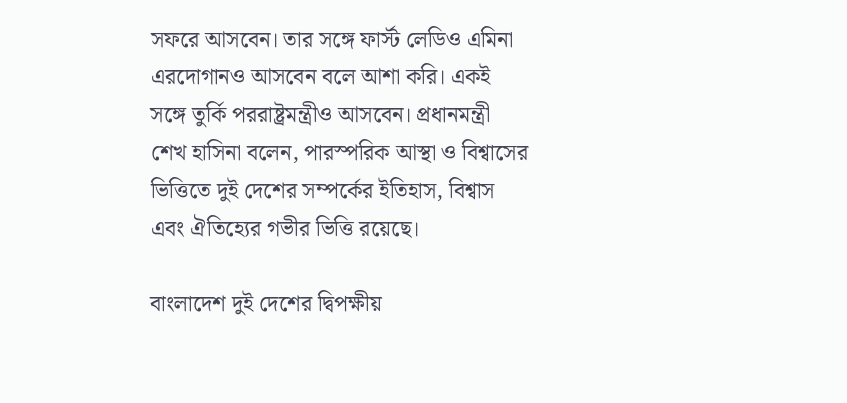সফরে আসবেন। তার সঙ্গে ফার্স্ট লেডিও এমিনা এরদোগানও আসবেন বলে আশা করি। একই সঙ্গে তুর্কি পররাষ্ট্রমন্ত্রীও আসবেন। প্রধানমন্ত্রী শেখ হাসিনা বলেন, পারস্পরিক আস্থা ও বিশ্বাসের ভিত্তিতে দুই দেশের সম্পর্কের ইতিহাস, বিশ্বাস এবং ঐতিহ্যের গভীর ভিত্তি রয়েছে।

বাংলাদেশ দুই দেশের দ্বিপক্ষীয়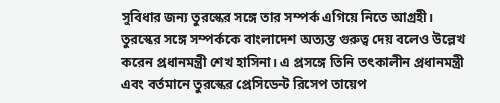সুবিধার জন্য তুরস্কের সঙ্গে তার সম্পর্ক এগিয়ে নিতে আগ্রহী। তুরস্কের সঙ্গে সম্পর্ককে বাংলাদেশ অত্যন্ত গুরুত্ব দেয় বলেও উল্লেখ করেন প্রধানমন্ত্রী শেখ হাসিনা। এ প্রসঙ্গে তিনি তৎকালীন প্রধানমন্ত্রী এবং বর্তমানে তুরস্কের প্রেসিডেন্ট রিসেপ তায়েপ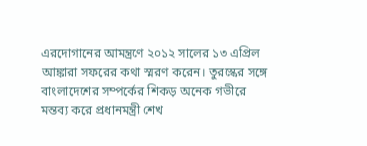এরদোগানের আমন্ত্রণে ২০১২ সালের ১৩ এপ্রিল আঙ্কারা সফরের কথা স্মরণ করেন। তুরস্কের সঙ্গে বাংলাদেশের সম্পর্কের শিকড় অনেক গভীরে মন্তব্য করে প্রধানমন্ত্রী শেখ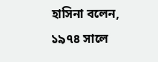হাসিনা বলেন, ১৯৭৪ সালে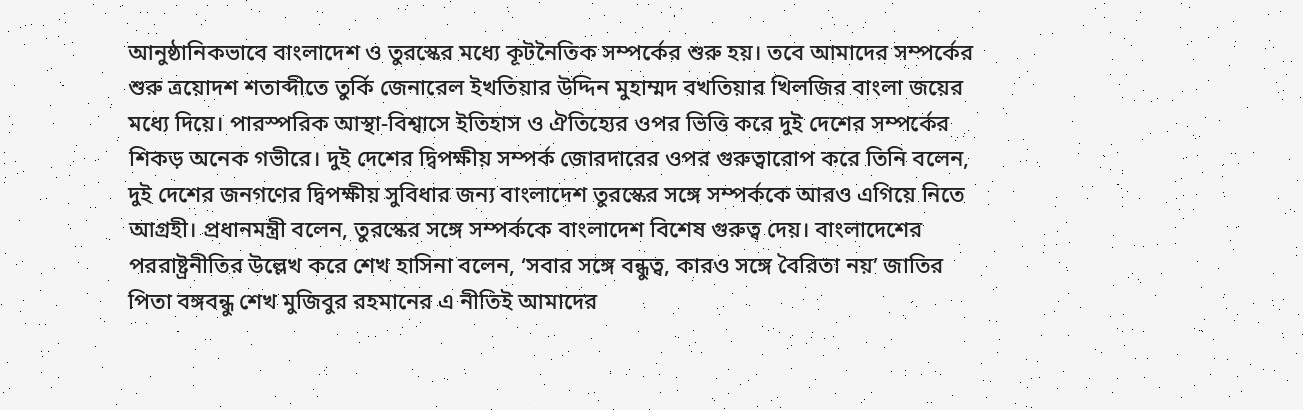আনুষ্ঠানিকভাবে বাংলাদেশ ও তুরস্কের মধ্যে কূটনৈতিক সম্পর্কের শুরু হয়। তবে আমাদের সম্পর্কের শুরু ত্রয়োদশ শতাব্দীতে তুর্কি জেনারেল ইখতিয়ার উদ্দিন মুহাম্মদ বখতিয়ার খিলজির বাংলা জয়ের মধ্যে দিয়ে। পারস্পরিক আস্থা-বিশ্বাসে ইতিহাস ও ঐতিহ্যের ওপর ভিত্তি করে দুই দেশের সম্পর্কের শিকড় অনেক গভীরে। দুই দেশের দ্বিপক্ষীয় সম্পর্ক জোরদারের ওপর গুরুত্বারোপ করে তিনি বলেন, দুই দেশের জনগণের দ্বিপক্ষীয় সুবিধার জন্য বাংলাদেশ তুরস্কের সঙ্গে সম্পর্ককে আরও এগিয়ে নিতে আগ্রহী। প্রধানমন্ত্রী বলেন, তুরস্কের সঙ্গে সম্পর্ককে বাংলাদেশ বিশেষ গুরুত্ব দেয়। বাংলাদেশের পররাষ্ট্রনীতির উল্লেখ করে শেখ হাসিনা বলেন, ‘সবার সঙ্গে বন্ধুত্ব, কারও সঙ্গে বৈরিতা নয়’ জাতির পিতা বঙ্গবন্ধু শেখ মুজিবুর রহমানের এ নীতিই আমাদের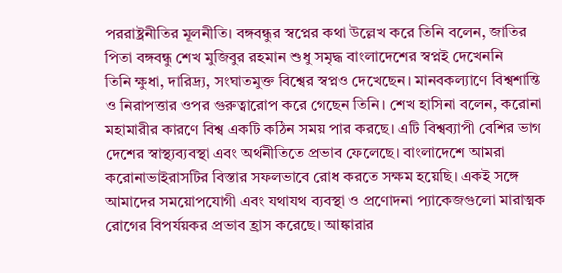পররাষ্ট্রনীতির মূলনীতি। বঙ্গবন্ধুর স্বপ্নের কথা উল্লেখ করে তিনি বলেন, জাতির পিতা বঙ্গবন্ধু শেখ মুজিবুর রহমান শুধু সমৃদ্ধ বাংলাদেশের স্বপ্নই দেখেননি
তিনি ক্ষুধা, দারিদ্র্য, সংঘাতমুক্ত বিশ্বের স্বপ্নও দেখেছেন। মানবকল্যাণে বিশ্বশান্তি ও নিরাপত্তার ওপর গুরুত্বারোপ করে গেছেন তিনি। শেখ হাসিনা বলেন, করোনা মহামারীর কারণে বিশ্ব একটি কঠিন সময় পার করছে। এটি বিশ্বব্যাপী বেশির ভাগ দেশের স্বাস্থ্যব্যবস্থা এবং অর্থনীতিতে প্রভাব ফেলেছে। বাংলাদেশে আমরা করোনাভাইরাসটির বিস্তার সফলভাবে রোধ করতে সক্ষম হয়েছি। একই সঙ্গে আমাদের সময়োপযোগী এবং যথাযথ ব্যবস্থা ও প্রণোদনা প্যাকেজগুলো মারাত্মক রোগের বিপর্যয়কর প্রভাব হ্রাস করেছে। আঙ্কারার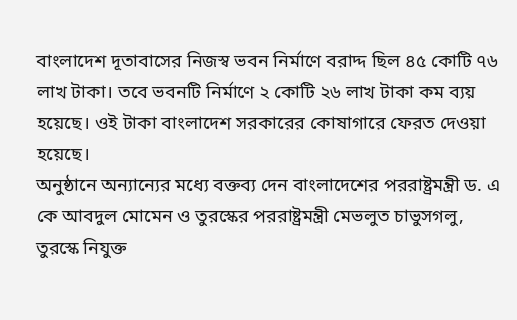বাংলাদেশ দূতাবাসের নিজস্ব ভবন নির্মাণে বরাদ্দ ছিল ৪৫ কোটি ৭৬ লাখ টাকা। তবে ভবনটি নির্মাণে ২ কোটি ২৬ লাখ টাকা কম ব্যয় হয়েছে। ওই টাকা বাংলাদেশ সরকারের কোষাগারে ফেরত দেওয়া হয়েছে।
অনুষ্ঠানে অন্যান্যের মধ্যে বক্তব্য দেন বাংলাদেশের পররাষ্ট্রমন্ত্রী ড. এ কে আবদুল মোমেন ও তুরস্কের পররাষ্ট্রমন্ত্রী মেভলুত চাভুসগলু, তুরস্কে নিযুক্ত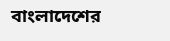বাংলাদেশের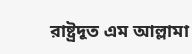রাষ্ট্রদূত এম আল্লামা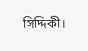সিদ্দিকী।